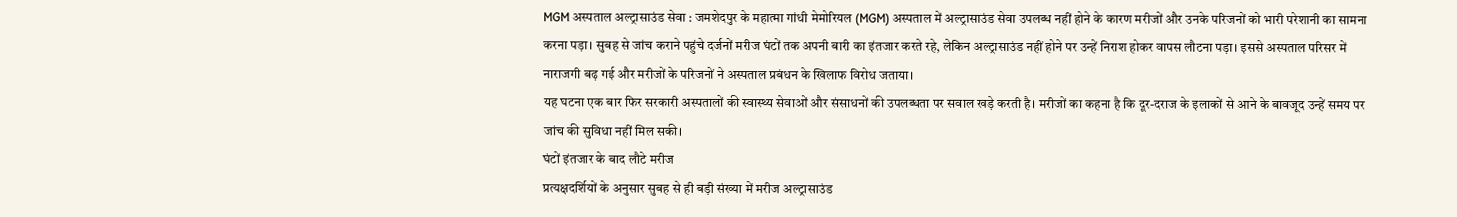MGM अस्पताल अल्ट्रासाउंड सेवा : जमशेदपुर के महात्मा गांधी मेमोरियल (MGM) अस्पताल में अल्ट्रासाउंड सेवा उपलब्ध नहीं होने के कारण मरीजों और उनके परिजनों को भारी परेशानी का सामना करना पड़ा। सुबह से जांच कराने पहुंचे दर्जनों मरीज घंटों तक अपनी बारी का इंतजार करते रहे, लेकिन अल्ट्रासाउंड नहीं होने पर उन्हें निराश होकर वापस लौटना पड़ा। इससे अस्पताल परिसर में नाराजगी बढ़ गई और मरीजों के परिजनों ने अस्पताल प्रबंधन के खिलाफ विरोध जताया।
यह घटना एक बार फिर सरकारी अस्पतालों की स्वास्थ्य सेवाओं और संसाधनों की उपलब्धता पर सवाल खड़े करती है। मरीजों का कहना है कि दूर-दराज के इलाकों से आने के बावजूद उन्हें समय पर जांच की सुविधा नहीं मिल सकी।
घंटों इंतजार के बाद लौटे मरीज
प्रत्यक्षदर्शियों के अनुसार सुबह से ही बड़ी संख्या में मरीज अल्ट्रासाउंड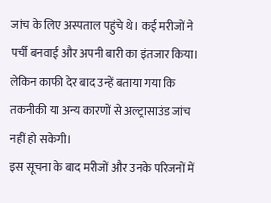जांच के लिए अस्पताल पहुंचे थे। कई मरीजों ने पर्ची बनवाई और अपनी बारी का इंतजार किया। लेकिन काफी देर बाद उन्हें बताया गया कि तकनीकी या अन्य कारणों से अल्ट्रासाउंड जांच नहीं हो सकेगी।
इस सूचना के बाद मरीजों और उनके परिजनों में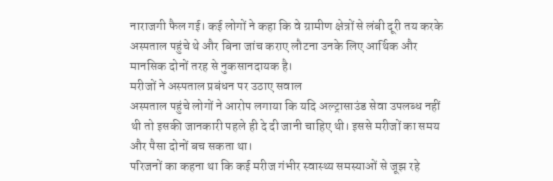नाराजगी फैल गई। कई लोगों ने कहा कि वे ग्रामीण क्षेत्रों से लंबी दूरी तय करके अस्पताल पहुंचे थे और बिना जांच कराए लौटना उनके लिए आर्थिक और मानसिक दोनों तरह से नुकसानदायक है।
मरीजों ने अस्पताल प्रबंधन पर उठाए सवाल
अस्पताल पहुंचे लोगों ने आरोप लगाया कि यदि अल्ट्रासाउंड सेवा उपलब्ध नहीं थी तो इसकी जानकारी पहले ही दे दी जानी चाहिए थी। इससे मरीजों का समय और पैसा दोनों बच सकता था।
परिजनों का कहना था कि कई मरीज गंभीर स्वास्थ्य समस्याओं से जूझ रहे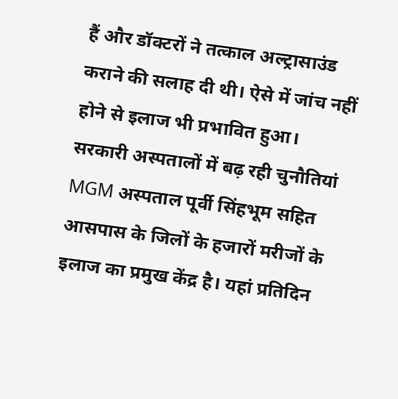हैं और डॉक्टरों ने तत्काल अल्ट्रासाउंड कराने की सलाह दी थी। ऐसे में जांच नहीं होने से इलाज भी प्रभावित हुआ।
सरकारी अस्पतालों में बढ़ रही चुनौतियां
MGM अस्पताल पूर्वी सिंहभूम सहित आसपास के जिलों के हजारों मरीजों के इलाज का प्रमुख केंद्र है। यहां प्रतिदिन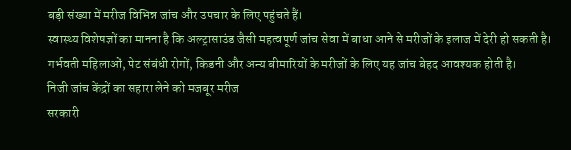बड़ी संख्या में मरीज विभिन्न जांच और उपचार के लिए पहुंचते हैं।
स्वास्थ्य विशेषज्ञों का मानना है कि अल्ट्रासाउंड जैसी महत्वपूर्ण जांच सेवा में बाधा आने से मरीजों के इलाज में देरी हो सकती है। गर्भवती महिलाओं, पेट संबंधी रोगों, किडनी और अन्य बीमारियों के मरीजों के लिए यह जांच बेहद आवश्यक होती है।
निजी जांच केंद्रों का सहारा लेने को मजबूर मरीज
सरकारी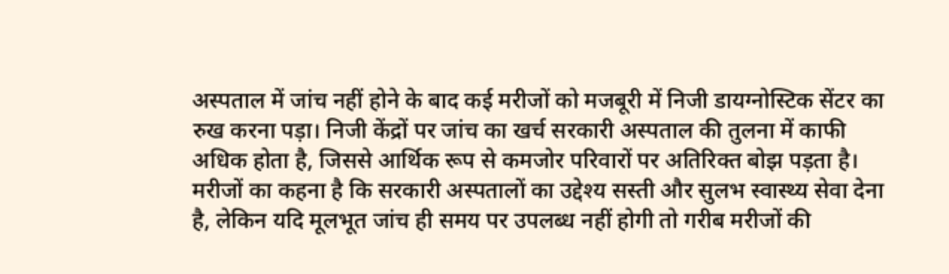अस्पताल में जांच नहीं होने के बाद कई मरीजों को मजबूरी में निजी डायग्नोस्टिक सेंटर का रुख करना पड़ा। निजी केंद्रों पर जांच का खर्च सरकारी अस्पताल की तुलना में काफी अधिक होता है, जिससे आर्थिक रूप से कमजोर परिवारों पर अतिरिक्त बोझ पड़ता है।
मरीजों का कहना है कि सरकारी अस्पतालों का उद्देश्य सस्ती और सुलभ स्वास्थ्य सेवा देना है, लेकिन यदि मूलभूत जांच ही समय पर उपलब्ध नहीं होगी तो गरीब मरीजों की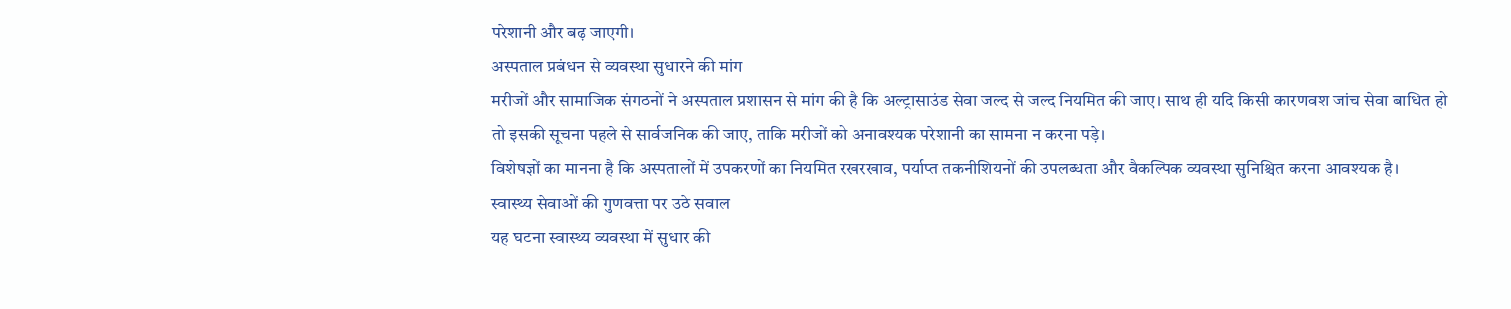परेशानी और बढ़ जाएगी।
अस्पताल प्रबंधन से व्यवस्था सुधारने की मांग
मरीजों और सामाजिक संगठनों ने अस्पताल प्रशासन से मांग की है कि अल्ट्रासाउंड सेवा जल्द से जल्द नियमित की जाए। साथ ही यदि किसी कारणवश जांच सेवा बाधित हो तो इसकी सूचना पहले से सार्वजनिक की जाए, ताकि मरीजों को अनावश्यक परेशानी का सामना न करना पड़े।
विशेषज्ञों का मानना है कि अस्पतालों में उपकरणों का नियमित रखरखाव, पर्याप्त तकनीशियनों की उपलब्धता और वैकल्पिक व्यवस्था सुनिश्चित करना आवश्यक है।
स्वास्थ्य सेवाओं की गुणवत्ता पर उठे सवाल
यह घटना स्वास्थ्य व्यवस्था में सुधार की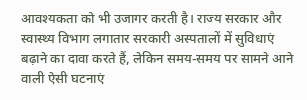आवश्यकता को भी उजागर करती है। राज्य सरकार और स्वास्थ्य विभाग लगातार सरकारी अस्पतालों में सुविधाएं बढ़ाने का दावा करते हैं, लेकिन समय-समय पर सामने आने वाली ऐसी घटनाएं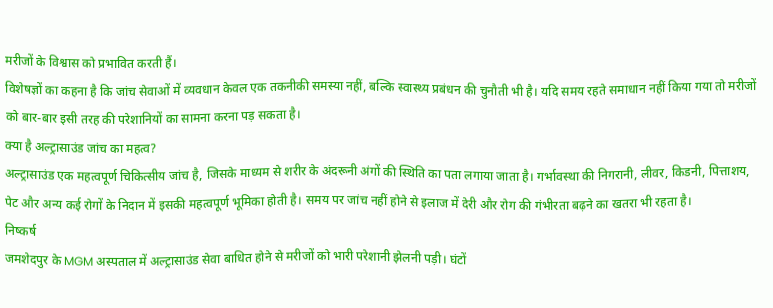मरीजों के विश्वास को प्रभावित करती हैं।
विशेषज्ञों का कहना है कि जांच सेवाओं में व्यवधान केवल एक तकनीकी समस्या नहीं, बल्कि स्वास्थ्य प्रबंधन की चुनौती भी है। यदि समय रहते समाधान नहीं किया गया तो मरीजों को बार-बार इसी तरह की परेशानियों का सामना करना पड़ सकता है।
क्या है अल्ट्रासाउंड जांच का महत्व?
अल्ट्रासाउंड एक महत्वपूर्ण चिकित्सीय जांच है, जिसके माध्यम से शरीर के अंदरूनी अंगों की स्थिति का पता लगाया जाता है। गर्भावस्था की निगरानी, लीवर, किडनी, पित्ताशय, पेट और अन्य कई रोगों के निदान में इसकी महत्वपूर्ण भूमिका होती है। समय पर जांच नहीं होने से इलाज में देरी और रोग की गंभीरता बढ़ने का खतरा भी रहता है।
निष्कर्ष
जमशेदपुर के MGM अस्पताल में अल्ट्रासाउंड सेवा बाधित होने से मरीजों को भारी परेशानी झेलनी पड़ी। घंटों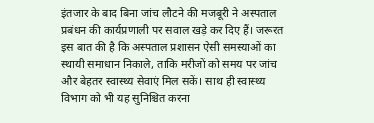इंतजार के बाद बिना जांच लौटने की मजबूरी ने अस्पताल प्रबंधन की कार्यप्रणाली पर सवाल खड़े कर दिए हैं। जरूरत इस बात की है कि अस्पताल प्रशासन ऐसी समस्याओं का स्थायी समाधान निकाले, ताकि मरीजों को समय पर जांच और बेहतर स्वास्थ्य सेवाएं मिल सकें। साथ ही स्वास्थ्य विभाग को भी यह सुनिश्चित करना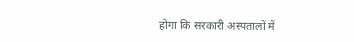होगा कि सरकारी अस्पतालों में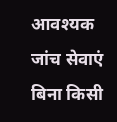आवश्यक जांच सेवाएं बिना किसी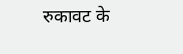रुकावट के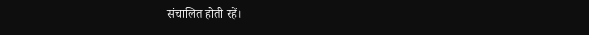संचालित होती रहें।